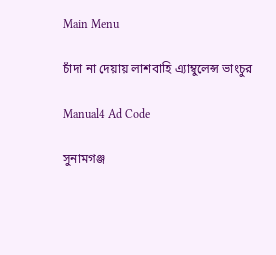Main Menu

চাঁদা না দেয়ায় লাশবাহি এ্যাম্বুলেন্স ভাংচুর

Manual4 Ad Code

সুনামগঞ্জ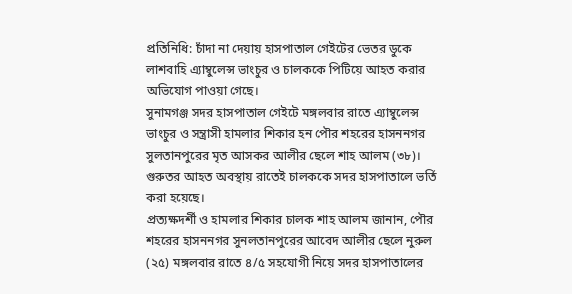প্রতিনিধি: চাঁদা না দেয়ায় হাসপাতাল গেইটের ভেতর ডুকে লাশবাহি এ্যাম্বুলেন্স ভাংচুর ও চালককে পিটিয়ে আহত করার অভিযোগ পাওয়া গেছে।
সুনামগঞ্জ সদর হাসপাতাল গেইটে মঙ্গলবার রাতে এ্যাম্বুলেন্স ভাংচুর ও সন্ত্রাসী হামলার শিকার হন পৌর শহরের হাসননগর সুলতানপুরের মৃত আসকর আলীর ছেলে শাহ আলম (৩৮)। গুরুতর আহত অবস্থায় রাতেই চালককে সদর হাসপাতালে ভর্তি করা হয়েছে।
প্রত্যক্ষদর্শী ও হামলার শিকার চালক শাহ আলম জানান, পৌর শহরের হাসননগর সুনলতানপুরের আবেদ আলীর ছেলে নুরুল (২৫) মঙ্গলবার রাতে ৪/৫ সহযোগী নিয়ে সদর হাসপাতালের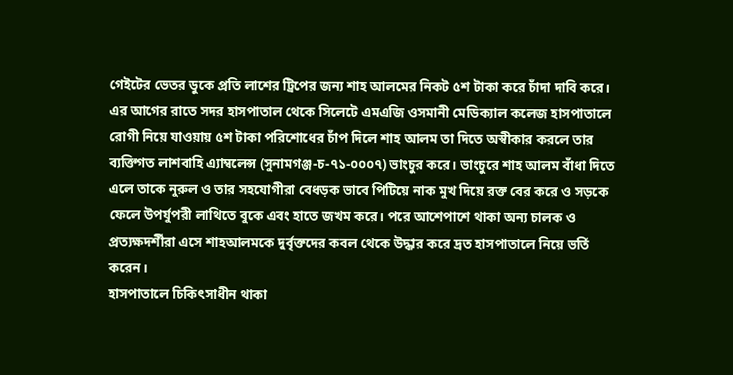গেইটের ভেতর ডুকে প্রতি লাশের ট্রিপের জন্য শাহ আলমের নিকট ৫শ টাকা করে চাঁদা দাবি করে। এর আগের রাতে সদর হাসপাতাল থেকে সিলেটে এমএজি ওসমানী মেডিক্যাল কলেজ হাসপাতালে রোগী নিয়ে যাওয়ায় ৫শ টাকা পরিশোধের চাঁপ দিলে শাহ আলম তা দিতে অস্বীকার করলে তার ব্যক্তিগত লাশবাহি এ্যাম্বলেন্স (সুনামগঞ্জ-চ-৭১-০০০৭) ভাংচুর করে। ভাংচুরে শাহ আলম বাঁধা দিতে এলে তাকে নুরুল ও তার সহযোগীরা বেধড়ক ভাবে পিটিয়ে নাক মুখ দিয়ে রক্ত বের করে ও সড়কে ফেলে উপর্যুপরী লাথিতে বুকে এবং হাতে জখম করে। পরে আশেপাশে থাকা অন্য চালক ও প্রত্যক্ষদর্শীরা এসে শাহআলমকে দুর্বৃক্তদের কবল থেকে উদ্ধার করে দ্রত হাসপাতালে নিয়ে ভর্তি করেন।
হাসপাতালে চিকিৎসাধীন থাকা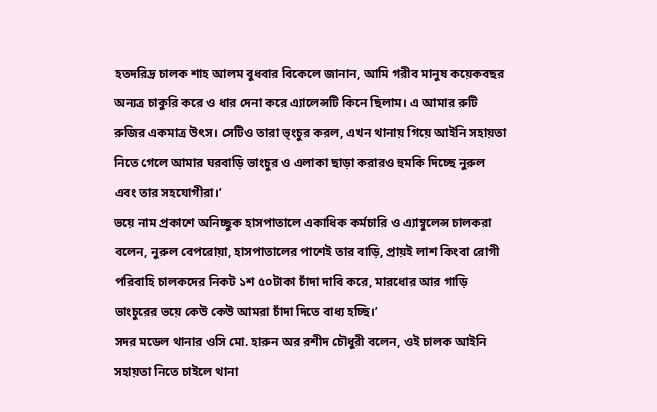হতদরিদ্র চালক শাহ আলম বুধবার বিকেলে জানান, আমি গরীব মানুষ কয়েকবছর অন্যত্র চাকুরি করে ও ধার দেনা করে এ্যালেন্সটি কিনে ছিলাম। এ আমার রুটি রুজির একমাত্র উৎস। সেটিও তারা ভ্ংচুর করল, এখন থানায় গিয়ে আইনি সহায়তা নিতে গেলে আমার ঘরবাড়ি ভাংচুর ও এলাকা ছাড়া করারও হুমকি দিচ্ছে নুরুল এবং তার সহযোগীরা।’
ভয়ে নাম প্রকাশে অনিচ্ছুক হাসপাতালে একাধিক কর্মচারি ও এ্যাম্বুলেন্স চালকরা বলেন, নুরুল বেপরোয়া, হাসপাতালের পাশেই তার বাড়ি, প্রায়ই লাশ কিংবা রোগী পরিবাহি চালকদের নিকট ১শ ৫০টাকা চাঁদা দাবি করে, মারধোর আর গাড়ি ভাংচুরের ভয়ে কেউ কেউ আমরা চাঁদা দিতে বাধ্য হচ্ছি।’
সদর মডেল থানার ওসি মো. হারুন অর রশীদ চৌধুরী বলেন, ওই চালক আইনি সহায়তা নিতে চাইলে থানা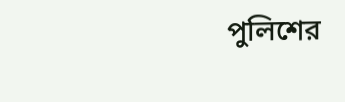পুলিশের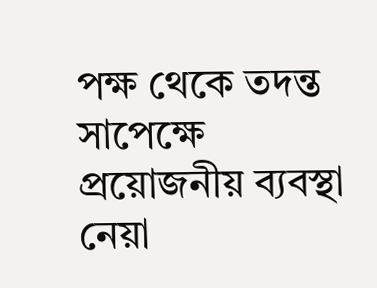পক্ষ থেকে তদন্ত সাপেক্ষে প্রয়োজনীয় ব্যবস্থা নেয়া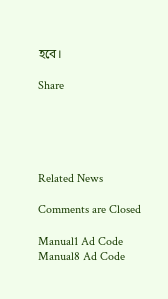হবে।

Share





Related News

Comments are Closed

Manual1 Ad Code
Manual8 Ad Code